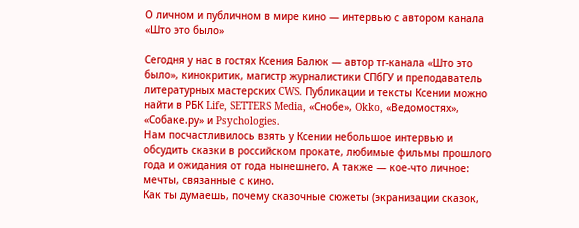О личном и публичном в мире кино — интервью с автором канала «Што это было»

Сегодня у нас в гостях Ксения Балюк — автор тг-канала «Што это было», кинокритик, магистр журналистики СПбГУ и преподаватель литературных мастерских CWS. Публикации и тексты Ксении можно найти в РБК Life, SETTERS Media, «Снобе», Okko, «Ведомостях», «Собаке.ру» и Psychologies.
Нам посчастливилось взять у Ксении небольшое интервью и обсудить сказки в российском прокате, любимые фильмы прошлого года и ожидания от года нынешнего. А также — кое-что личное: мечты, связанные с кино.
Как ты думаешь, почему сказочные сюжеты (экранизации сказок,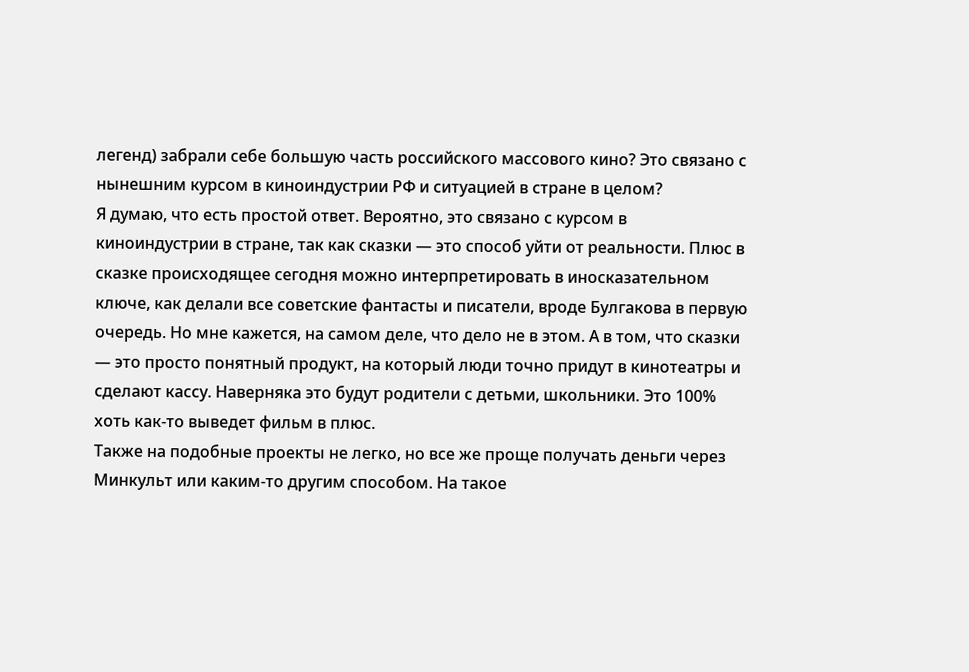легенд) забрали себе большую часть российского массового кино? Это связано с нынешним курсом в киноиндустрии РФ и ситуацией в стране в целом?
Я думаю, что есть простой ответ. Вероятно, это связано с курсом в киноиндустрии в стране, так как сказки — это способ уйти от реальности. Плюс в сказке происходящее сегодня можно интерпретировать в иносказательном ключе, как делали все советские фантасты и писатели, вроде Булгакова в первую очередь. Но мне кажется, на самом деле, что дело не в этом. А в том, что сказки — это просто понятный продукт, на который люди точно придут в кинотеатры и сделают кассу. Наверняка это будут родители с детьми, школьники. Это 100% хоть как-то выведет фильм в плюс.
Также на подобные проекты не легко, но все же проще получать деньги через Минкульт или каким-то другим способом. На такое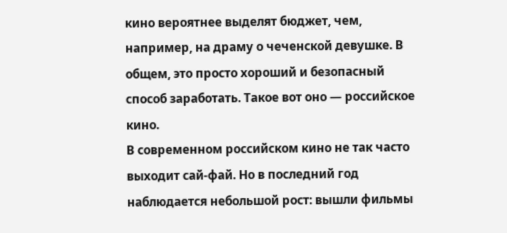кино вероятнее выделят бюджет, чем, например, на драму о чеченской девушке. В общем, это просто хороший и безопасный способ заработать. Такое вот оно — российское кино.
В современном российском кино не так часто выходит сай-фай. Но в последний год наблюдается небольшой рост: вышли фильмы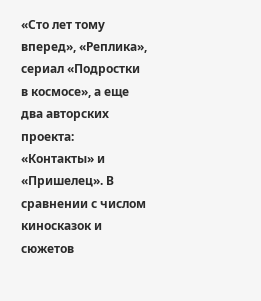«Сто лет тому вперед», «Реплика», сериал «Подростки в космосе», а еще два авторских проекта: «Контакты» и «Пришелец». В сравнении с числом киносказок и сюжетов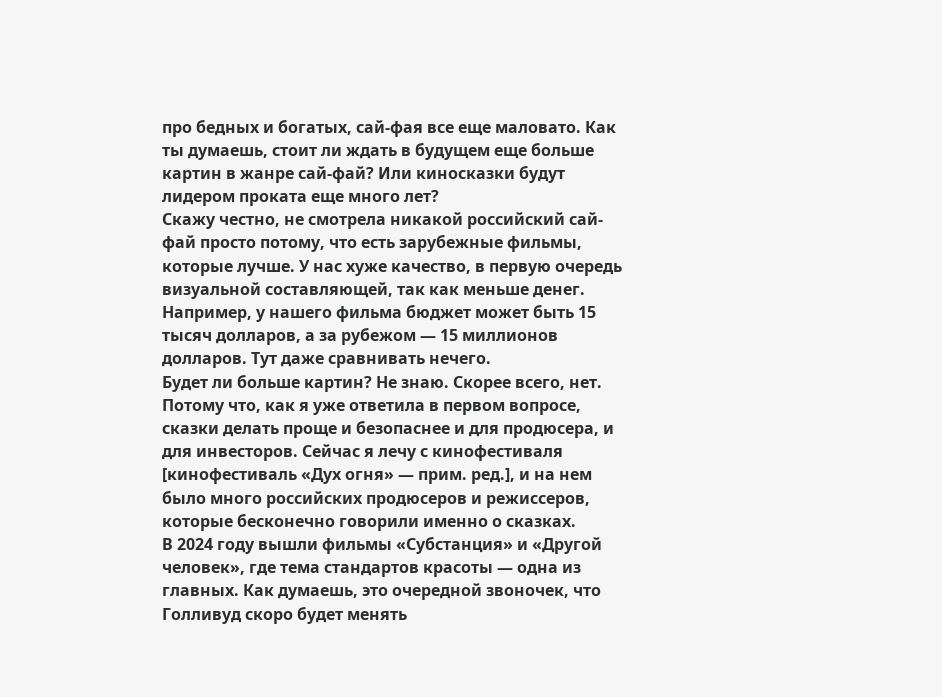про бедных и богатых, сай-фая все еще маловато. Как ты думаешь, стоит ли ждать в будущем еще больше картин в жанре сай-фай? Или киносказки будут лидером проката еще много лет?
Скажу честно, не смотрела никакой российский сай-фай просто потому, что есть зарубежные фильмы, которые лучше. У нас хуже качество, в первую очередь визуальной составляющей, так как меньше денег. Например, у нашего фильма бюджет может быть 15 тысяч долларов, а за рубежом — 15 миллионов долларов. Тут даже сравнивать нечего.
Будет ли больше картин? Не знаю. Скорее всего, нет. Потому что, как я уже ответила в первом вопросе, сказки делать проще и безопаснее и для продюсера, и для инвесторов. Сейчас я лечу с кинофестиваля [кинофестиваль «Дух огня» — прим. ред.], и на нем было много российских продюсеров и режиссеров, которые бесконечно говорили именно о сказках.
В 2024 году вышли фильмы «Субстанция» и «Другой человек», где тема стандартов красоты — одна из главных. Как думаешь, это очередной звоночек, что Голливуд скоро будет менять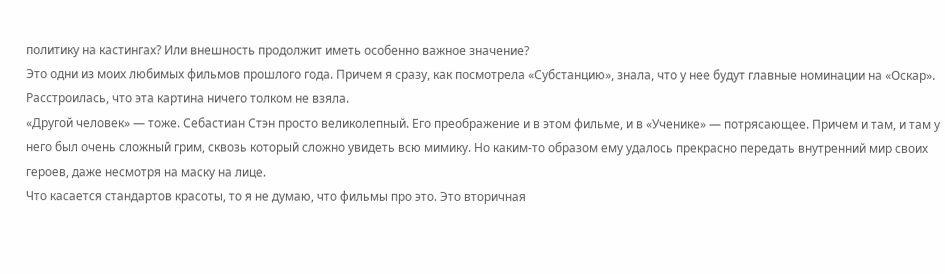политику на кастингах? Или внешность продолжит иметь особенно важное значение?
Это одни из моих любимых фильмов прошлого года. Причем я сразу, как посмотрела «Субстанцию», знала, что у нее будут главные номинации на «Оскар». Расстроилась, что эта картина ничего толком не взяла.
«Другой человек» — тоже. Себастиан Стэн просто великолепный. Его преображение и в этом фильме, и в «Ученике» — потрясающее. Причем и там, и там у него был очень сложный грим, сквозь который сложно увидеть всю мимику. Но каким-то образом ему удалось прекрасно передать внутренний мир своих героев, даже несмотря на маску на лице.
Что касается стандартов красоты, то я не думаю, что фильмы про это. Это вторичная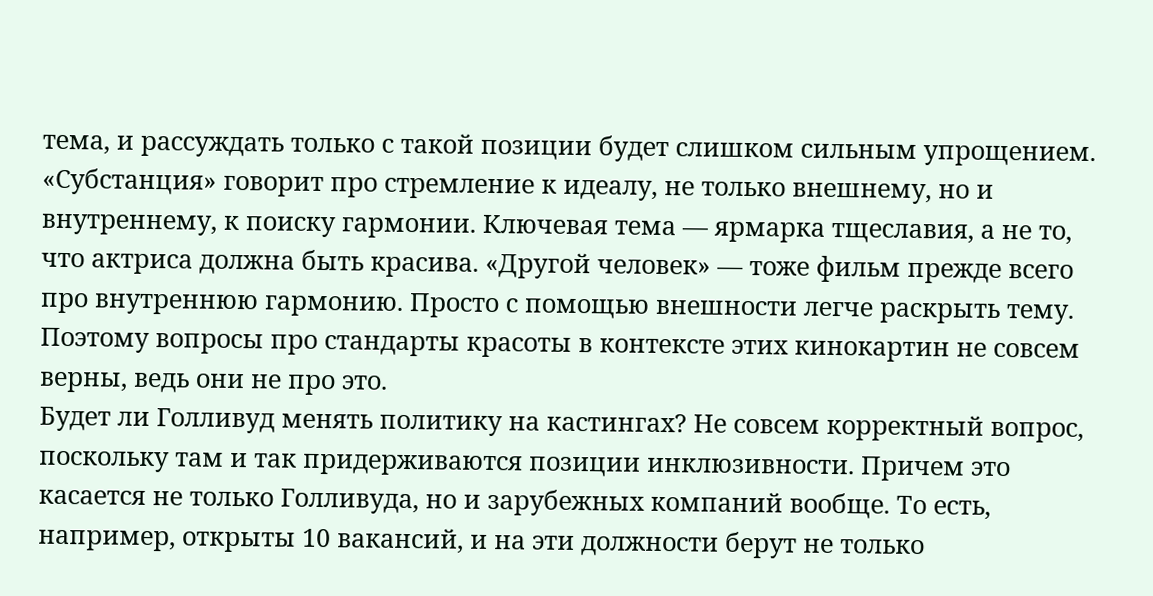тема, и рассуждать только с такой позиции будет слишком сильным упрощением. «Субстанция» говорит про стремление к идеалу, не только внешнему, но и внутреннему, к поиску гармонии. Ключевая тема — ярмарка тщеславия, а не то, что актриса должна быть красива. «Другой человек» — тоже фильм прежде всего про внутреннюю гармонию. Просто с помощью внешности легче раскрыть тему. Поэтому вопросы про стандарты красоты в контексте этих кинокартин не совсем верны, ведь они не про это.
Будет ли Голливуд менять политику на кастингах? Не совсем корректный вопрос, поскольку там и так придерживаются позиции инклюзивности. Причем это касается не только Голливуда, но и зарубежных компаний вообще. То есть, например, открыты 10 вакансий, и на эти должности берут не только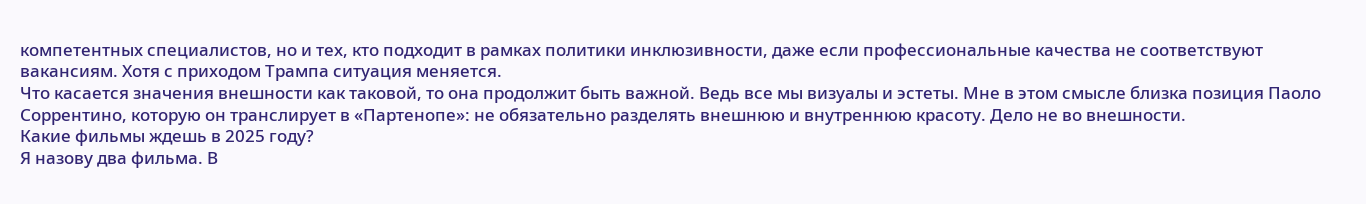компетентных специалистов, но и тех, кто подходит в рамках политики инклюзивности, даже если профессиональные качества не соответствуют вакансиям. Хотя с приходом Трампа ситуация меняется.
Что касается значения внешности как таковой, то она продолжит быть важной. Ведь все мы визуалы и эстеты. Мне в этом смысле близка позиция Паоло Соррентино, которую он транслирует в «Партенопе»: не обязательно разделять внешнюю и внутреннюю красоту. Дело не во внешности.
Какие фильмы ждешь в 2025 году?
Я назову два фильма. В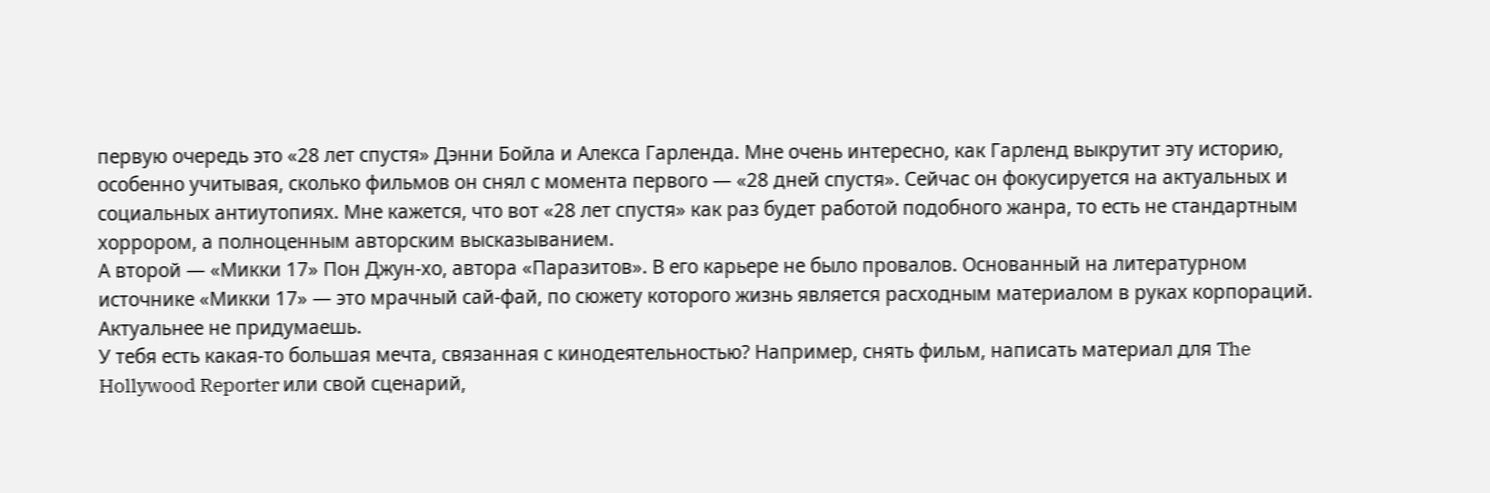первую очередь это «28 лет спустя» Дэнни Бойла и Алекса Гарленда. Мне очень интересно, как Гарленд выкрутит эту историю, особенно учитывая, сколько фильмов он снял с момента первого — «28 дней спустя». Сейчас он фокусируется на актуальных и социальных антиутопиях. Мне кажется, что вот «28 лет спустя» как раз будет работой подобного жанра, то есть не стандартным хоррором, а полноценным авторским высказыванием.
А второй — «Микки 17» Пон Джун-хо, автора «Паразитов». В его карьере не было провалов. Основанный на литературном источнике «Микки 17» — это мрачный сай-фай, по сюжету которого жизнь является расходным материалом в руках корпораций. Актуальнее не придумаешь.
У тебя есть какая-то большая мечта, связанная с кинодеятельностью? Например, снять фильм, написать материал для The Hollywood Reporter или свой сценарий,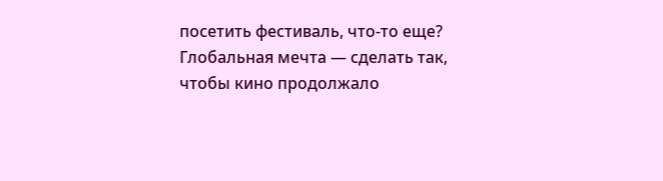посетить фестиваль, что-то еще?
Глобальная мечта — сделать так, чтобы кино продолжало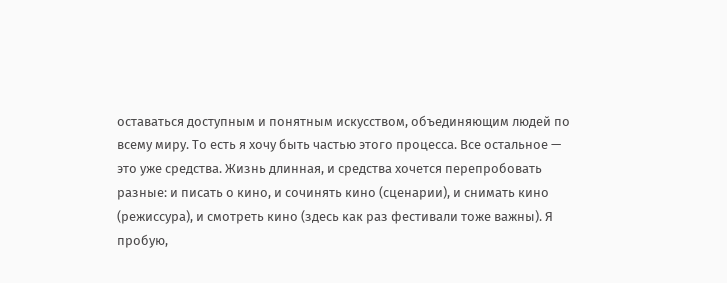оставаться доступным и понятным искусством, объединяющим людей по всему миру. То есть я хочу быть частью этого процесса. Все остальное — это уже средства. Жизнь длинная, и средства хочется перепробовать разные: и писать о кино, и сочинять кино (сценарии), и снимать кино (режиссура), и смотреть кино (здесь как раз фестивали тоже важны). Я пробую,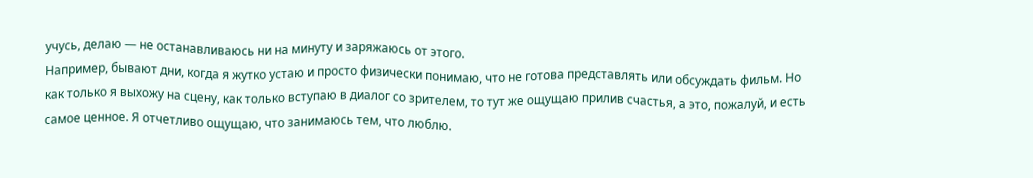учусь, делаю — не останавливаюсь ни на минуту и заряжаюсь от этого.
Например, бывают дни, когда я жутко устаю и просто физически понимаю, что не готова представлять или обсуждать фильм. Но как только я выхожу на сцену, как только вступаю в диалог со зрителем, то тут же ощущаю прилив счастья, а это, пожалуй, и есть самое ценное. Я отчетливо ощущаю, что занимаюсь тем, что люблю.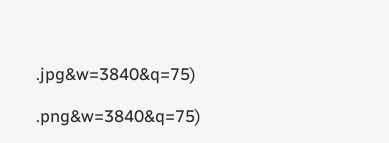.jpg&w=3840&q=75)

.png&w=3840&q=75)